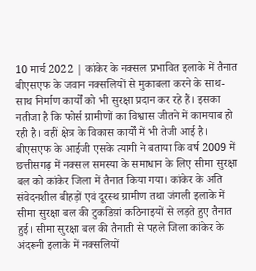10 मार्च 2022 | कांकेर के नक्सल प्रभावित इलाके में तैनात बीएसएफ के जवान नक्सलियों से मुकाबला करने के साथ-साथ निर्माण कार्यों को भी सुरक्षा प्रदान कर रहे हैं। इसका नतीजा है कि फोर्स ग्रामीणों का विश्वास जीतने में कामयाब हो रही है। वहीं क्षेत्र के विकास कार्यों में भी तेजी आई है। बीएसएफ के आईजी एसके त्यागी ने बताया कि वर्ष 2009 में छत्तीसगढ़ में नक्सल समस्या के समाधान के लिए सीमा सुरक्षा बल को कांकेर जिला में तैनात किया गया। कांकेर के अति संवेदनशील बीहड़ों एवं दूरस्थ ग्रामीण तथा जंगली इलाके में सीमा सुरक्षा बल की टुकडिय़ां कठिनाइयों से लड़ते हुए तैनात हुई। सीमा सुरक्षा बल की तैनाती से पहले जिला कांकेर के अंदरूनी इलाके में नक्सलियों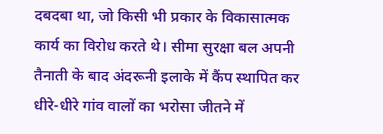दबदबा था, जो किसी भी प्रकार के विकासात्मक कार्य का विरोध करते थे। सीमा सुरक्षा बल अपनी तैनाती के बाद अंदरूनी इलाके में कैंप स्थापित कर धीरे-धीरे गांव वालों का भरोसा जीतने में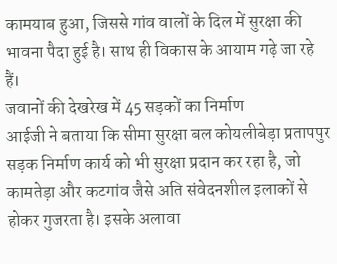कामयाब हुआ, जिससे गांव वालों के दिल में सुरक्षा की भावना पैदा हुई है। साथ ही विकास के आयाम गढ़े जा रहे हैं।
जवानों की देखरेख में 45 सड़कों का निर्माण
आईजी ने बताया कि सीमा सुरक्षा बल कोयलीबेड़ा प्रतापपुर सड़क निर्माण कार्य को भी सुरक्षा प्रदान कर रहा है, जो कामतेड़ा और कटगांव जैसे अति संवेदनशील इलाकों से होकर गुजरता है। इसके अलावा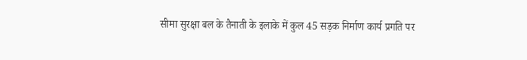सीमा सुरक्षा बल के तैनाती के इलाके में कुल 45 सड़क निर्माण कार्य प्रगति पर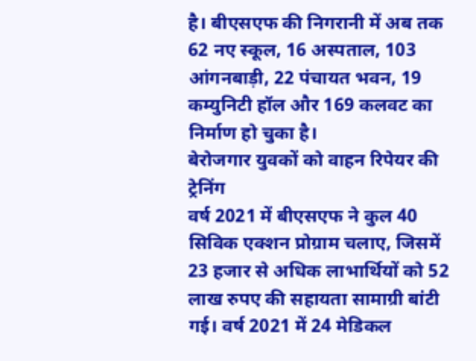है। बीएसएफ की निगरानी में अब तक 62 नए स्कूल, 16 अस्पताल, 103 आंगनबाड़ी, 22 पंचायत भवन, 19 कम्युनिटी हॉल और 169 कलवट का निर्माण हो चुका है।
बेरोजगार युवकों को वाहन रिपेयर की ट्रेनिंग
वर्ष 2021 में बीएसएफ ने कुल 40 सिविक एक्शन प्रोग्राम चलाए, जिसमें 23 हजार से अधिक लाभार्थियों को 52 लाख रुपए की सहायता सामाग्री बांटी गई। वर्ष 2021 में 24 मेडिकल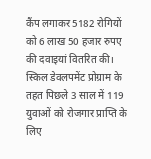कैंप लगाकर 5182 रोगियों को 6 लाख 50 हजार रुपए की दवाइयां वितरित की। स्किल डेवलपमेंट प्रोग्राम के तहत पिछले 3 साल में 119 युवाओं को रोजगार प्राप्ति के लिए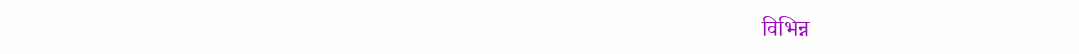विभिन्न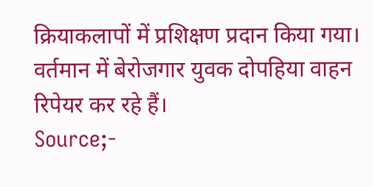क्रियाकलापों में प्रशिक्षण प्रदान किया गया। वर्तमान में बेरोजगार युवक दोपहिया वाहन रिपेयर कर रहे हैं।
Source;-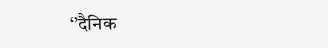‘’दैनिक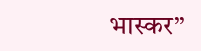भास्कर’’